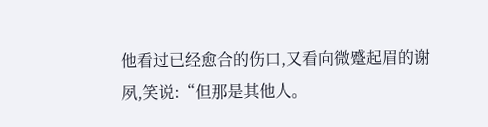他看过已经愈合的伤口,又看向微蹙起眉的谢夙,笑说:“但那是其他人。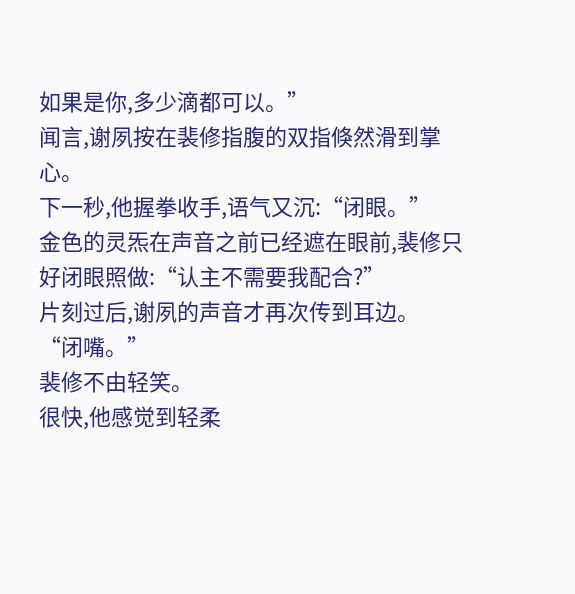如果是你,多少滴都可以。”
闻言,谢夙按在裴修指腹的双指倏然滑到掌心。
下一秒,他握拳收手,语气又沉:“闭眼。”
金色的灵炁在声音之前已经遮在眼前,裴修只好闭眼照做:“认主不需要我配合?”
片刻过后,谢夙的声音才再次传到耳边。
“闭嘴。”
裴修不由轻笑。
很快,他感觉到轻柔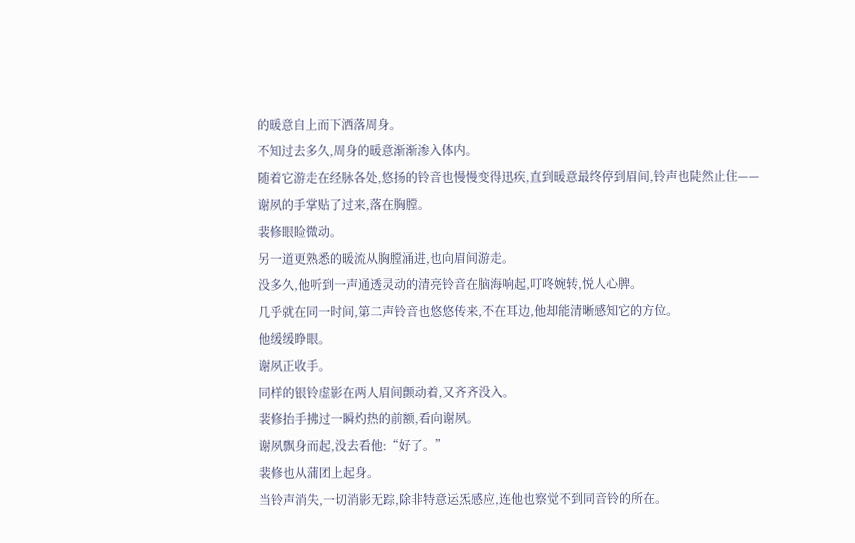的暖意自上而下洒落周身。
不知过去多久,周身的暖意渐渐渗入体内。
随着它游走在经脉各处,悠扬的铃音也慢慢变得迅疾,直到暖意最终停到眉间,铃声也陡然止住——
谢夙的手掌贴了过来,落在胸膛。
裴修眼睑微动。
另一道更熟悉的暖流从胸膛涌进,也向眉间游走。
没多久,他听到一声通透灵动的清亮铃音在脑海响起,叮咚婉转,悦人心脾。
几乎就在同一时间,第二声铃音也悠悠传来,不在耳边,他却能清晰感知它的方位。
他缓缓睁眼。
谢夙正收手。
同样的银铃虚影在两人眉间颤动着,又齐齐没入。
裴修抬手拂过一瞬灼热的前额,看向谢夙。
谢夙飘身而起,没去看他:“好了。”
裴修也从蒲团上起身。
当铃声消失,一切消影无踪,除非特意运炁感应,连他也察觉不到同音铃的所在。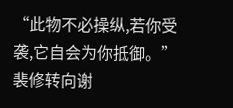“此物不必操纵,若你受袭,它自会为你抵御。”
裴修转向谢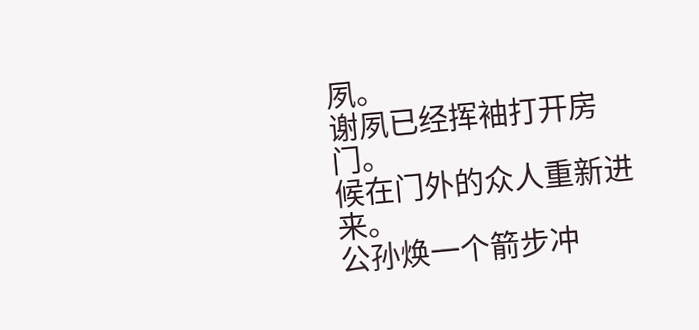夙。
谢夙已经挥袖打开房门。
候在门外的众人重新进来。
公孙焕一个箭步冲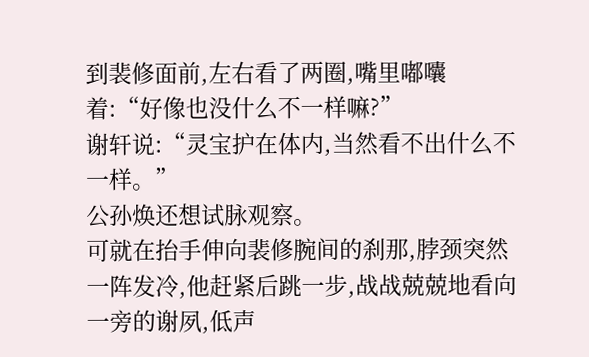到裴修面前,左右看了两圈,嘴里嘟囔着:“好像也没什么不一样嘛?”
谢轩说:“灵宝护在体内,当然看不出什么不一样。”
公孙焕还想试脉观察。
可就在抬手伸向裴修腕间的刹那,脖颈突然一阵发冷,他赶紧后跳一步,战战兢兢地看向一旁的谢夙,低声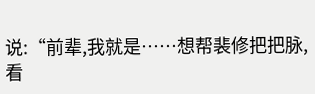说:“前辈,我就是……想帮裴修把把脉,看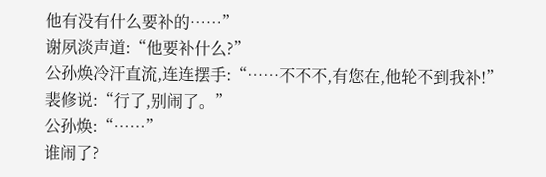他有没有什么要补的……”
谢夙淡声道:“他要补什么?”
公孙焕冷汗直流,连连摆手:“……不不不,有您在,他轮不到我补!”
裴修说:“行了,别闹了。”
公孙焕:“……”
谁闹了?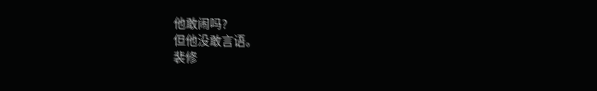他敢闹吗?
但他没敢言语。
裴修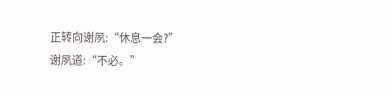正转向谢夙:“休息一会?”
谢夙道:“不必。”